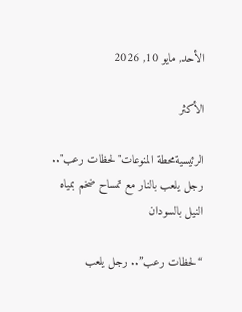الأحد, مايو 10, 2026

الأكثر

الرئيسيةمحطة المنوعات"لحظات رعب".. رجل يلعب بالنار مع تمساح ضخم بمياه النيل بالسودان

“لحظات رعب”.. رجل يلعب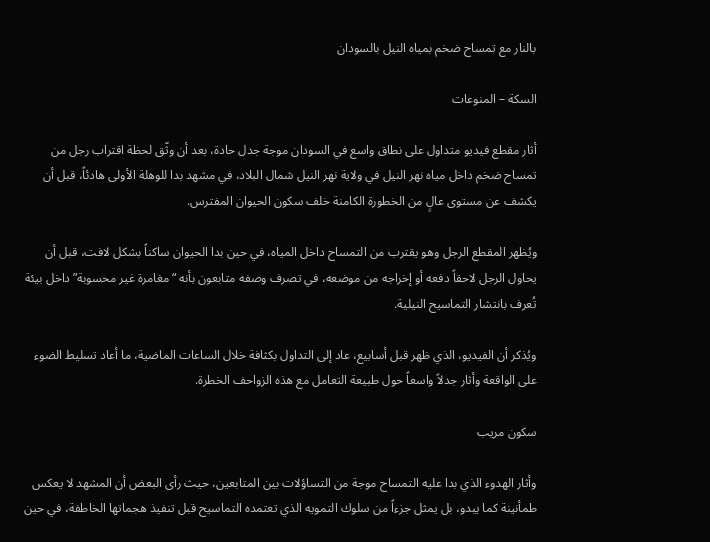بالنار مع تمساح ضخم بمياه النيل بالسودان

السكة – المنوعات

أثار مقطع فيديو متداول على نطاق واسع في السودان موجة جدل حادة، بعد أن وثّق لحظة اقتراب رجل من تمساح ضخم داخل مياه نهر النيل في ولاية نهر النيل شمال البلاد، في مشهد بدا للوهلة الأولى هادئاً، قبل أن يكشف عن مستوى عالٍ من الخطورة الكامنة خلف سكون الحيوان المفترس.

ويُظهر المقطع الرجل وهو يقترب من التمساح داخل المياه، في حين بدا الحيوان ساكناً بشكل لافت، قبل أن يحاول الرجل لاحقاً دفعه أو إخراجه من موضعه، في تصرف وصفه متابعون بأنه “مغامرة غير محسوبة” داخل بيئة تُعرف بانتشار التماسيح النيلية.

ويُذكر أن الفيديو، الذي ظهر قبل أسابيع، عاد إلى التداول بكثافة خلال الساعات الماضية، ما أعاد تسليط الضوء على الواقعة وأثار جدلاً واسعاً حول طبيعة التعامل مع هذه الزواحف الخطرة.

سكون مريب

وأثار الهدوء الذي بدا عليه التمساح موجة من التساؤلات بين المتابعين، حيث رأى البعض أن المشهد لا يعكس طمأنينة كما يبدو، بل يمثل جزءاً من سلوك التمويه الذي تعتمده التماسيح قبل تنفيذ هجماتها الخاطفة، في حين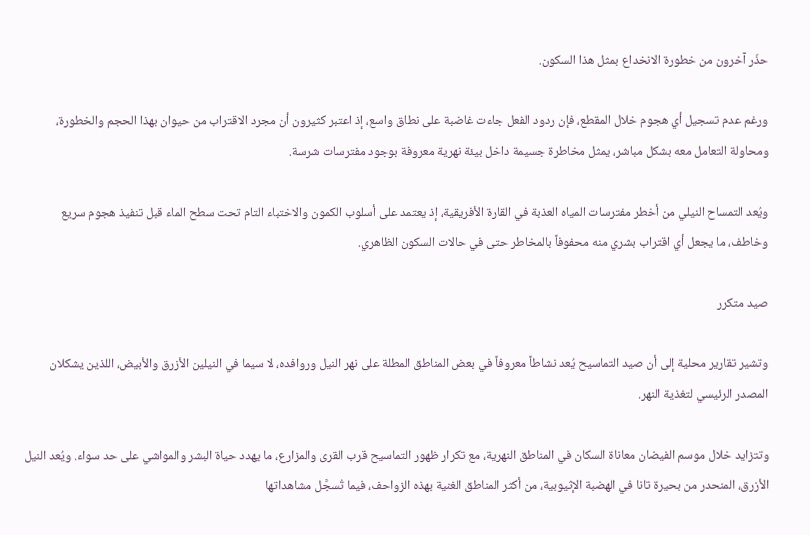حذّر آخرون من خطورة الانخداع بمثل هذا السكون.

ورغم عدم تسجيل أي هجوم خلال المقطع، فإن ردود الفعل جاءت غاضبة على نطاق واسع، إذ اعتبر كثيرون أن مجرد الاقتراب من حيوان بهذا الحجم والخطورة، ومحاولة التعامل معه بشكل مباشر، يمثل مخاطرة جسيمة داخل بيئة نهرية معروفة بوجود مفترسات شرسة.

ويُعد التمساح النيلي من أخطر مفترسات المياه العذبة في القارة الأفريقية، إذ يعتمد على أسلوب الكمون والاختباء التام تحت سطح الماء قبل تنفيذ هجوم سريع وخاطف، ما يجعل أي اقتراب بشري منه محفوفاً بالمخاطر حتى في حالات السكون الظاهري.

صيد متكرر

وتشير تقارير محلية إلى أن صيد التماسيح يُعد نشاطاً معروفاً في بعض المناطق المطلة على نهر النيل وروافده، لا سيما في النيلين الأزرق والأبيض، اللذين يشكلان المصدر الرئيسي لتغذية النهر.

وتتزايد خلال موسم الفيضان معاناة السكان في المناطق النهرية، مع تكرار ظهور التماسيح قرب القرى والمزارع، ما يهدد حياة البشر والمواشي على حد سواء. ويُعد النيل الأزرق، المنحدر من بحيرة تانا في الهضبة الإثيوبية، من أكثر المناطق الغنية بهذه الزواحف، فيما تُسجَّل مشاهداتها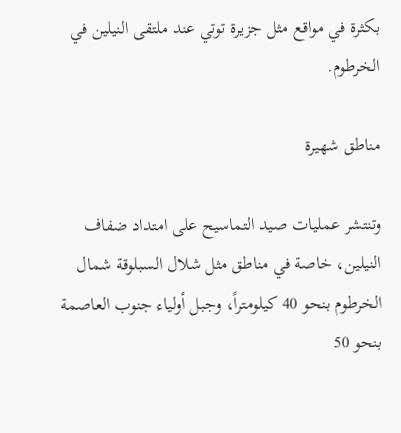بكثرة في مواقع مثل جزيرة توتي عند ملتقى النيلين في الخرطوم.

مناطق شهيرة

وتنتشر عمليات صيد التماسيح على امتداد ضفاف النيلين، خاصة في مناطق مثل شلال السبلوقة شمال الخرطوم بنحو 40 كيلومتراً، وجبل أولياء جنوب العاصمة بنحو 50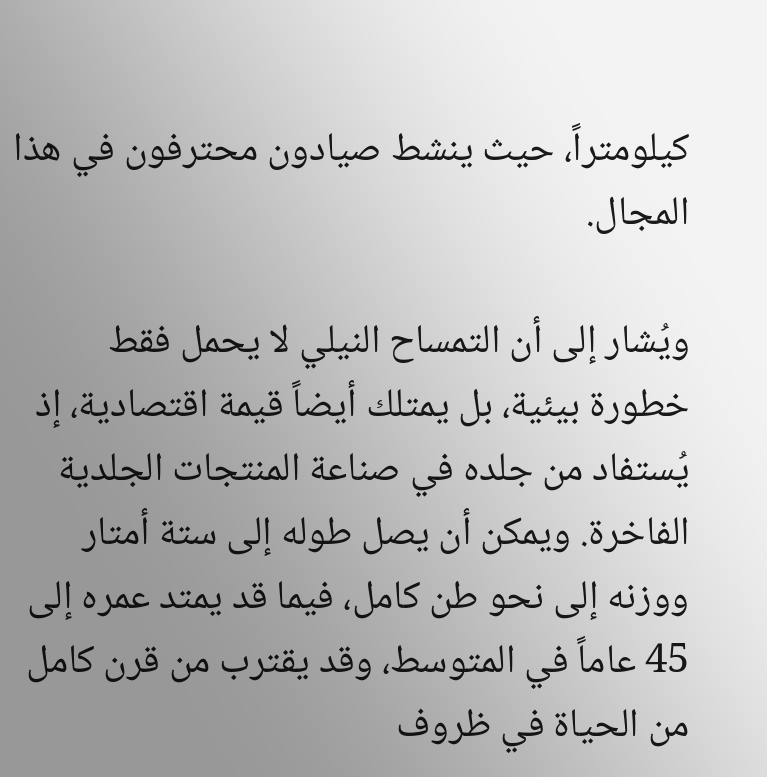كيلومتراً، حيث ينشط صيادون محترفون في هذا المجال.

ويُشار إلى أن التمساح النيلي لا يحمل فقط خطورة بيئية، بل يمتلك أيضاً قيمة اقتصادية، إذ يُستفاد من جلده في صناعة المنتجات الجلدية الفاخرة. ويمكن أن يصل طوله إلى ستة أمتار ووزنه إلى نحو طن كامل، فيما قد يمتد عمره إلى 45 عاماً في المتوسط، وقد يقترب من قرن كامل من الحياة في ظروف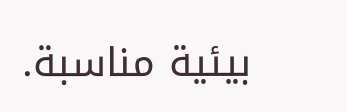بيئية مناسبة.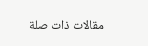مقالات ذات صلة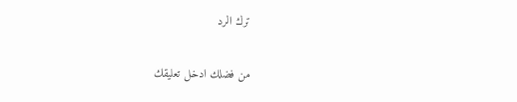ترك الرد

من فضلك ادخل تعليقك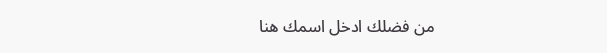من فضلك ادخل اسمك هنا